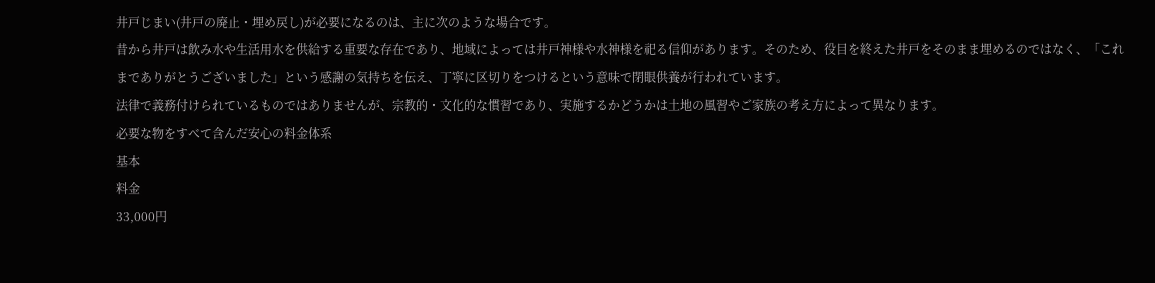井戸じまい(井戸の廃止・埋め戻し)が必要になるのは、主に次のような場合です。
昔から井戸は飲み水や生活用水を供給する重要な存在であり、地域によっては井戸神様や水神様を祀る信仰があります。そのため、役目を終えた井戸をそのまま埋めるのではなく、「これまでありがとうございました」という感謝の気持ちを伝え、丁寧に区切りをつけるという意味で閉眼供養が行われています。
法律で義務付けられているものではありませんが、宗教的・文化的な慣習であり、実施するかどうかは土地の風習やご家族の考え方によって異なります。
必要な物をすべて含んだ安心の料金体系
基本
料金
33,000円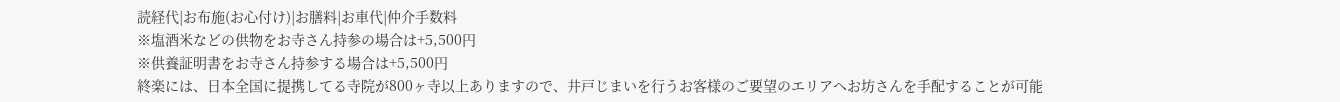読経代|お布施(お心付け)|お膳料|お車代|仲介手数料
※塩酒米などの供物をお寺さん持参の場合は+5,500円
※供養証明書をお寺さん持参する場合は+5,500円
終楽には、日本全国に提携してる寺院が800ヶ寺以上ありますので、井戸じまいを行うお客様のご要望のエリアへお坊さんを手配することが可能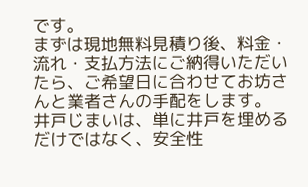です。
まずは現地無料見積り後、料金・流れ・支払方法にご納得いただいたら、ご希望日に合わせてお坊さんと業者さんの手配をします。
井戸じまいは、単に井戸を埋めるだけではなく、安全性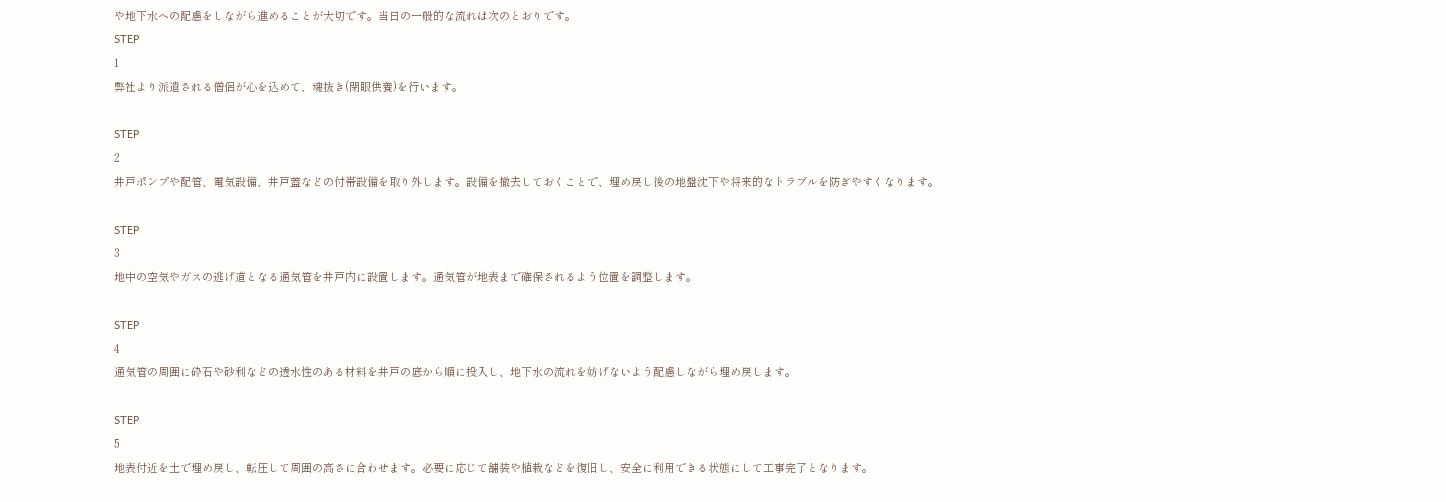や地下水への配慮をしながら進めることが大切です。当日の一般的な流れは次のとおりです。
STEP
1
弊社より派遣される僧侶が心を込めて、魂抜き(閉眼供養)を行います。

STEP
2
井戸ポンプや配管、電気設備、井戸蓋などの付帯設備を取り外します。設備を撤去しておくことで、埋め戻し後の地盤沈下や将来的なトラブルを防ぎやすくなります。

STEP
3
地中の空気やガスの逃げ道となる通気管を井戸内に設置します。通気管が地表まで確保されるよう位置を調整します。

STEP
4
通気管の周囲に砕石や砂利などの透水性のある材料を井戸の底から順に投入し、地下水の流れを妨げないよう配慮しながら埋め戻します。

STEP
5
地表付近を土で埋め戻し、転圧して周囲の高さに合わせます。必要に応じて舗装や植栽などを復旧し、安全に利用できる状態にして工事完了となります。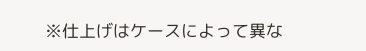※仕上げはケースによって異な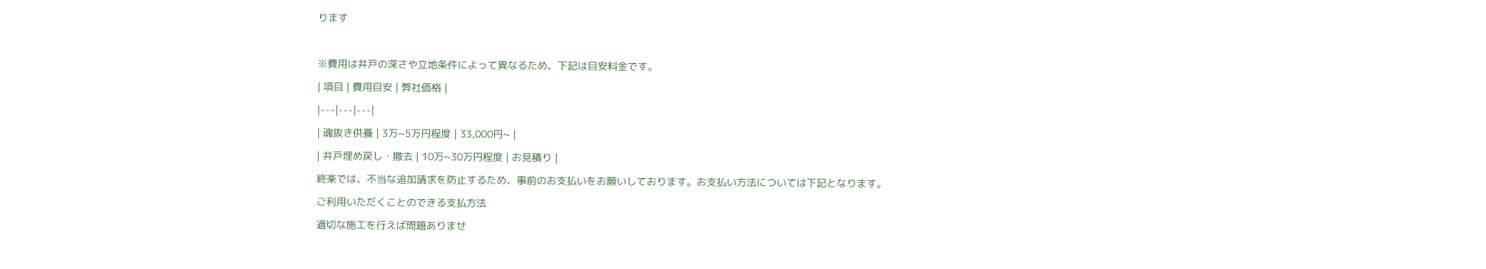ります

※費用は井戸の深さや立地条件によって異なるため、下記は目安料金です。
| 項目 | 費用目安 | 弊社価格 |
|---|---|---|
| 魂抜き供養 | 3万~5万円程度 | 33,000円~ |
| 井戸埋め戻し・撤去 | 10万~30万円程度 | お見積り |
終楽では、不当な追加請求を防止するため、事前のお支払いをお願いしております。お支払い方法については下記となります。
ご利用いただくことのできる支払方法
適切な施工を行えば問題ありませ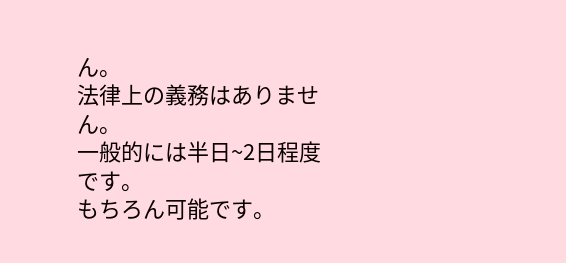ん。
法律上の義務はありません。
一般的には半日~2日程度です。
もちろん可能です。